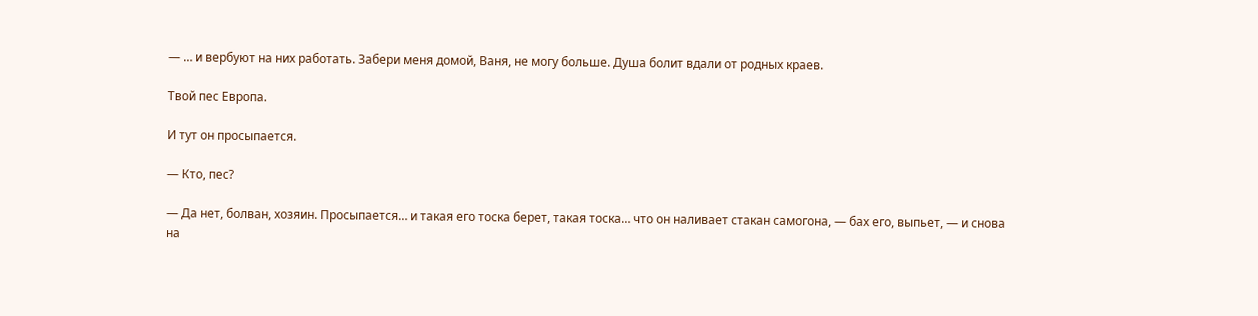— … и вербуют на них работать. Забери меня домой, Ваня, не могу больше. Душа болит вдали от родных краев.

Твой пес Европа.

И тут он просыпается.

— Кто, пес?

— Да нет, болван, хозяин. Просыпается… и такая его тоска берет, такая тоска… что он наливает стакан самогона, — бах его, выпьет, — и снова на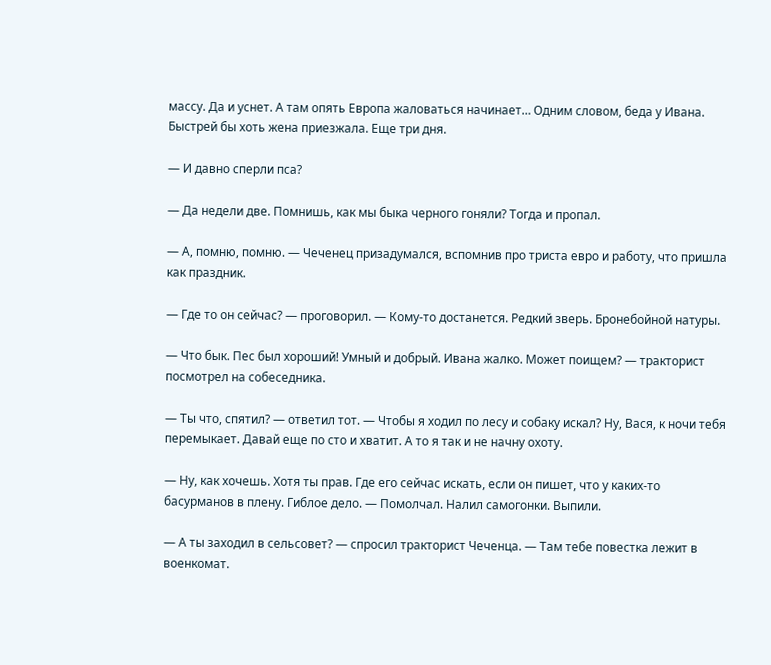массу. Да и уснет. А там опять Европа жаловаться начинает… Одним словом, беда у Ивана. Быстрей бы хоть жена приезжала. Еще три дня.

— И давно сперли пса?

— Да недели две. Помнишь, как мы быка черного гоняли? Тогда и пропал.

— А, помню, помню. — Чеченец призадумался, вспомнив про триста евро и работу, что пришла как праздник.

— Где то он сейчас? — проговорил. — Кому-то достанется. Редкий зверь. Бронебойной натуры.

— Что бык. Пес был хороший! Умный и добрый. Ивана жалко. Может поищем? — тракторист посмотрел на собеседника.

— Ты что, спятил? — ответил тот. — Чтобы я ходил по лесу и собаку искал? Ну, Вася, к ночи тебя перемыкает. Давай еще по сто и хватит. А то я так и не начну охоту.

— Ну, как хочешь. Хотя ты прав. Где его сейчас искать, если он пишет, что у каких-то басурманов в плену. Гиблое дело. — Помолчал. Налил самогонки. Выпили.

— А ты заходил в сельсовет? — спросил тракторист Чеченца. — Там тебе повестка лежит в военкомат.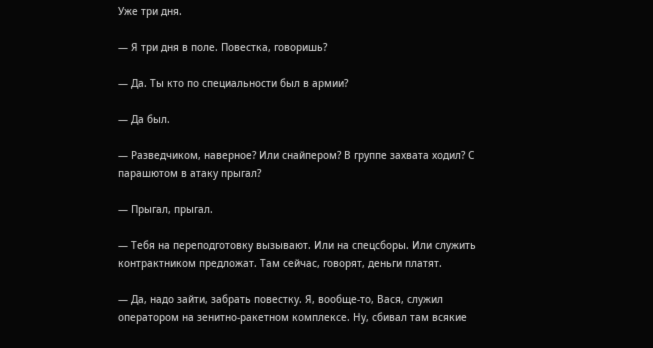Уже три дня.

— Я три дня в поле. Повестка, говоришь?

— Да. Ты кто по специальности был в армии?

— Да был.

— Разведчиком, наверное? Или снайпером? В группе захвата ходил? С парашютом в атаку прыгал?

— Прыгал, прыгал.

— Тебя на переподготовку вызывают. Или на спецсборы. Или служить контрактником предложат. Там сейчас, говорят, деньги платят.

— Да, надо зайти, забрать повестку. Я, вообще-то, Вася, служил оператором на зенитно-ракетном комплексе. Ну, сбивал там всякие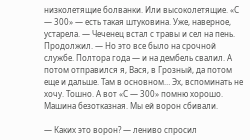низколетящие болванки. Или высоколетящие. «С — 300» — есть такая штуковина. Уже, наверное, устарела. — Чеченец встал с травы и сел на пень. Продолжил. — Но это все было на срочной службе. Полтора года — и на дембель свалил. А потом отправился я, Вася, в Грозный, да потом еще и дальше. Там в основном… Эх, вспоминать не хочу. Тошно. А вот «С — 300» помню хорошо. Машина безотказная. Мы ей ворон сбивали.

— Каких это ворон? — лениво спросил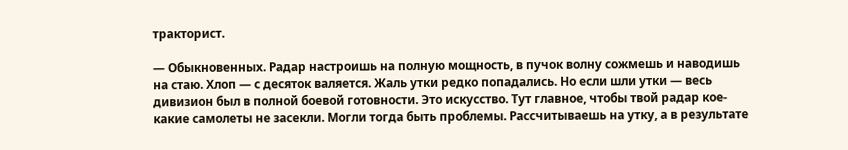тракторист.

— Обыкновенных. Радар настроишь на полную мощность, в пучок волну сожмешь и наводишь на стаю. Хлоп — с десяток валяется. Жаль утки редко попадались. Но если шли утки — весь дивизион был в полной боевой готовности. Это искусство. Тут главное, чтобы твой радар кое-какие самолеты не засекли. Могли тогда быть проблемы. Рассчитываешь на утку, а в результате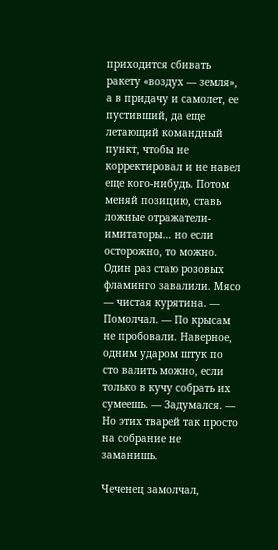приходится сбивать ракету «воздух — земля», а в придачу и самолет, ее пустивший, да еще летающий командный пункт, чтобы не корректировал и не навел еще кого-нибудь. Потом меняй позицию, ставь ложные отражатели-имитаторы… но если осторожно, то можно. Один раз стаю розовых фламинго завалили. Мясо — чистая курятина. — Помолчал. — По крысам не пробовали. Наверное, одним ударом штук по сто валить можно, если только в кучу собрать их сумеешь. — Задумался. — Но этих тварей так просто на собрание не заманишь.

Чеченец замолчал,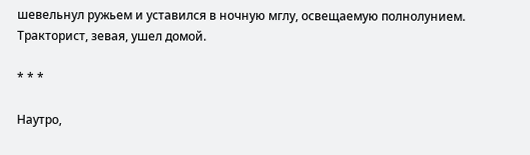шевельнул ружьем и уставился в ночную мглу, освещаемую полнолунием. Тракторист, зевая, ушел домой.

* * *

Наутро,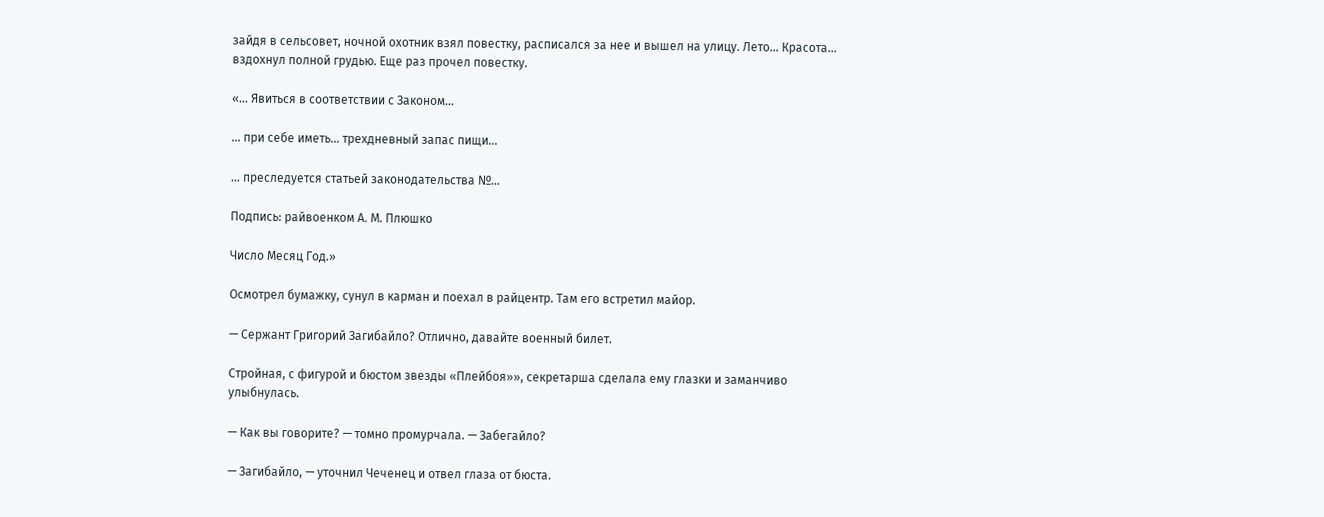зайдя в сельсовет, ночной охотник взял повестку, расписался за нее и вышел на улицу. Лето… Красота… вздохнул полной грудью. Еще раз прочел повестку.

«… Явиться в соответствии с Законом…

… при себе иметь… трехдневный запас пищи…

… преследуется статьей законодательства №…

Подпись: райвоенком А. М. Плюшко

Число Месяц Год.»

Осмотрел бумажку, сунул в карман и поехал в райцентр. Там его встретил майор.

— Сержант Григорий Загибайло? Отлично, давайте военный билет.

Стройная, с фигурой и бюстом звезды «Плейбоя»», секретарша сделала ему глазки и заманчиво улыбнулась.

— Как вы говорите? — томно промурчала. — Забегайло?

— Загибайло, — уточнил Чеченец и отвел глаза от бюста.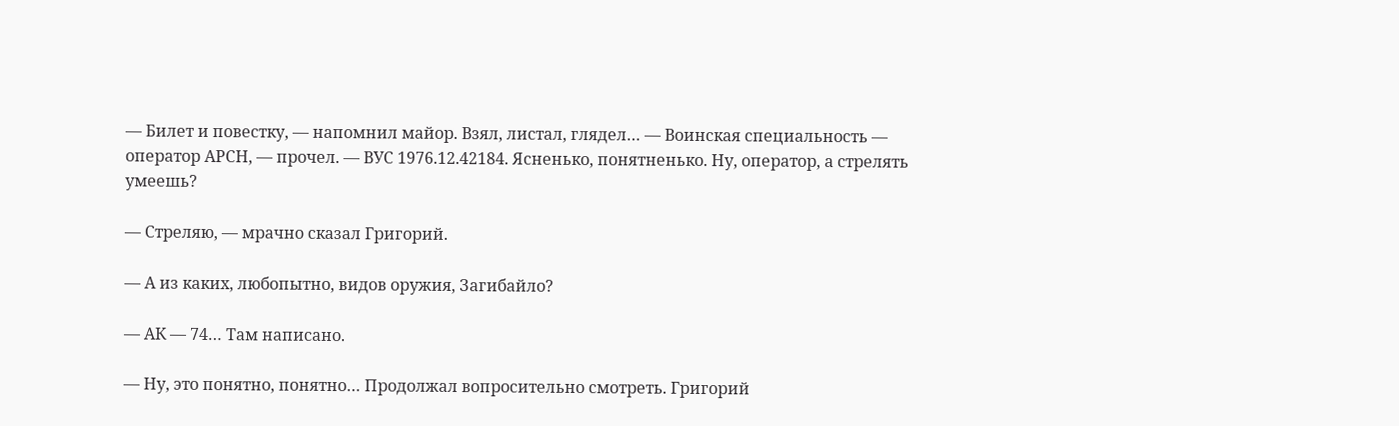— Билет и повестку, — напомнил майор. Взял, листал, глядел… — Воинская специальность — оператор АРСН, — прочел. — ВУС 1976.12.42184. Ясненько, понятненько. Ну, оператор, а стрелять умеешь?

— Стреляю, — мрачно сказал Григорий.

— А из каких, любопытно, видов оружия, Загибайло?

— АК — 74… Там написано.

— Ну, это понятно, понятно… Продолжал вопросительно смотреть. Григорий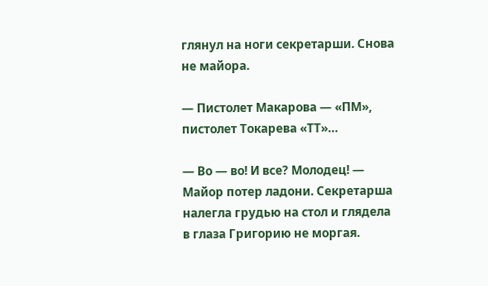глянул на ноги секретарши. Снова не майора.

— Пистолет Макарова — «ПМ», пистолет Токарева «ТТ»…

— Во — во! И все? Молодец! — Майор потер ладони. Секретарша налегла грудью на стол и глядела в глаза Григорию не моргая.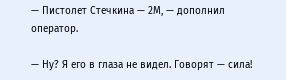— Пистолет Стечкина — 2М, — дополнил оператор.

— Ну? Я его в глаза не видел. Говорят — сила!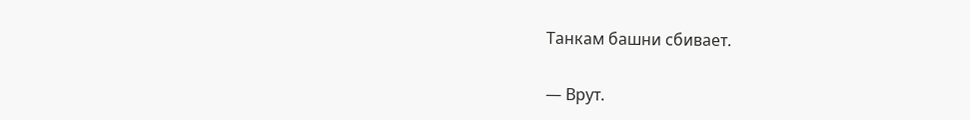Танкам башни сбивает.

— Врут.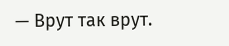— Врут так врут.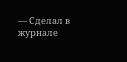— Сделал в журнале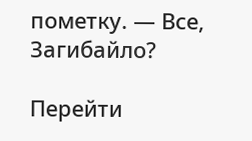пометку. — Все, Загибайло?

Перейти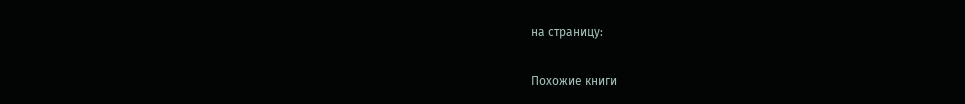на страницу:

Похожие книги